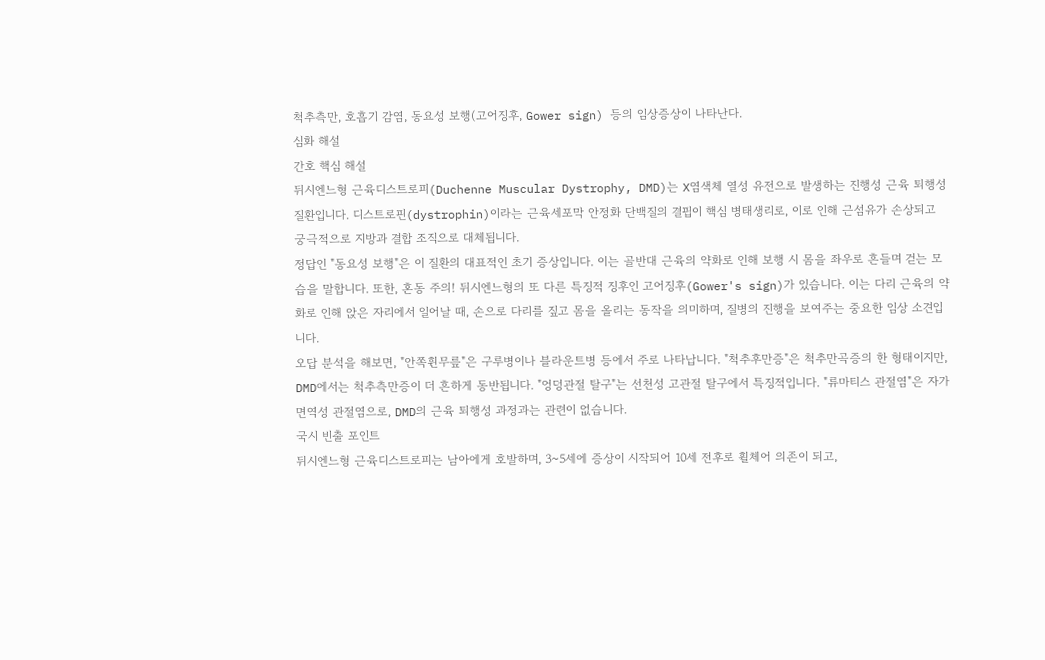척추측만, 호흡기 감염, 동요성 보행(고어징후, Gower sign) 등의 임상증상이 나타난다.
심화 해설
간호 핵심 해설
뒤시엔느형 근육디스트로피(Duchenne Muscular Dystrophy, DMD)는 X염색체 열성 유전으로 발생하는 진행성 근육 퇴행성 질환입니다. 디스트로핀(dystrophin)이라는 근육세포막 안정화 단백질의 결핍이 핵심 병태생리로, 이로 인해 근섬유가 손상되고 궁극적으로 지방과 결합 조직으로 대체됩니다.
정답인 "동요성 보행"은 이 질환의 대표적인 초기 증상입니다. 이는 골반대 근육의 약화로 인해 보행 시 몸을 좌우로 흔들며 걷는 모습을 말합니다. 또한, 혼동 주의! 뒤시엔느형의 또 다른 특징적 징후인 고어징후(Gower's sign)가 있습니다. 이는 다리 근육의 약화로 인해 앉은 자리에서 일어날 때, 손으로 다리를 짚고 몸을 올리는 동작을 의미하며, 질병의 진행을 보여주는 중요한 임상 소견입니다.
오답 분석을 해보면, "안쪽휜무릎"은 구루병이나 블라운트병 등에서 주로 나타납니다. "척추후만증"은 척추만곡증의 한 형태이지만, DMD에서는 척추측만증이 더 흔하게 동반됩니다. "엉덩관절 탈구"는 선천성 고관절 탈구에서 특징적입니다. "류마티스 관절염"은 자가면역성 관절염으로, DMD의 근육 퇴행성 과정과는 관련이 없습니다.
국시 빈출 포인트
뒤시엔느형 근육디스트로피는 남아에게 호발하며, 3~5세에 증상이 시작되어 10세 전후로 휠체어 의존이 되고,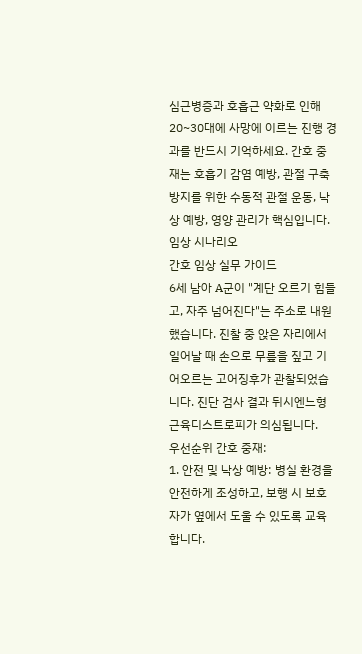심근병증과 호흡근 약화로 인해 20~30대에 사망에 이르는 진행 경과를 반드시 기억하세요. 간호 중재는 호흡기 감염 예방, 관절 구축 방지를 위한 수동적 관절 운동, 낙상 예방, 영양 관리가 핵심입니다.
임상 시나리오
간호 임상 실무 가이드
6세 남아 A군이 "계단 오르기 힘들고, 자주 넘어진다"는 주소로 내원했습니다. 진찰 중 앉은 자리에서 일어날 때 손으로 무릎을 짚고 기어오르는 고어징후가 관찰되었습니다. 진단 검사 결과 뒤시엔느형 근육디스트로피가 의심됩니다.
우선순위 간호 중재:
1. 안전 및 낙상 예방: 병실 환경을 안전하게 조성하고, 보행 시 보호자가 옆에서 도울 수 있도록 교육합니다.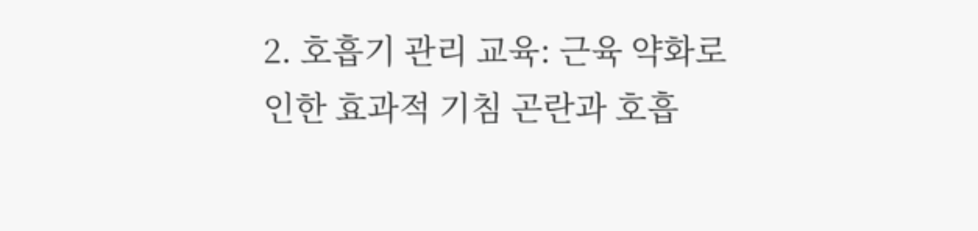2. 호흡기 관리 교육: 근육 약화로 인한 효과적 기침 곤란과 호흡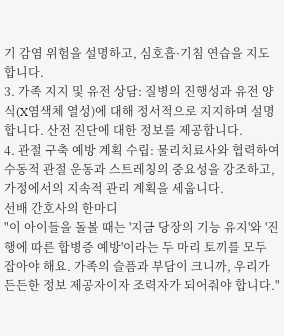기 감염 위험을 설명하고, 심호흡·기침 연습을 지도합니다.
3. 가족 지지 및 유전 상담: 질병의 진행성과 유전 양식(X염색체 열성)에 대해 정서적으로 지지하며 설명합니다. 산전 진단에 대한 정보를 제공합니다.
4. 관절 구축 예방 계획 수립: 물리치료사와 협력하여 수동적 관절 운동과 스트레칭의 중요성을 강조하고, 가정에서의 지속적 관리 계획을 세웁니다.
선배 간호사의 한마디
"이 아이들을 돌볼 때는 '지금 당장의 기능 유지'와 '진행에 따른 합병증 예방'이라는 두 마리 토끼를 모두 잡아야 해요. 가족의 슬픔과 부담이 크니까, 우리가 든든한 정보 제공자이자 조력자가 되어줘야 합니다."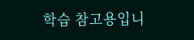학습 참고용입니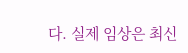다. 실제 임상은 최신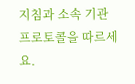지침과 소속 기관 프로토콜을 따르세요.